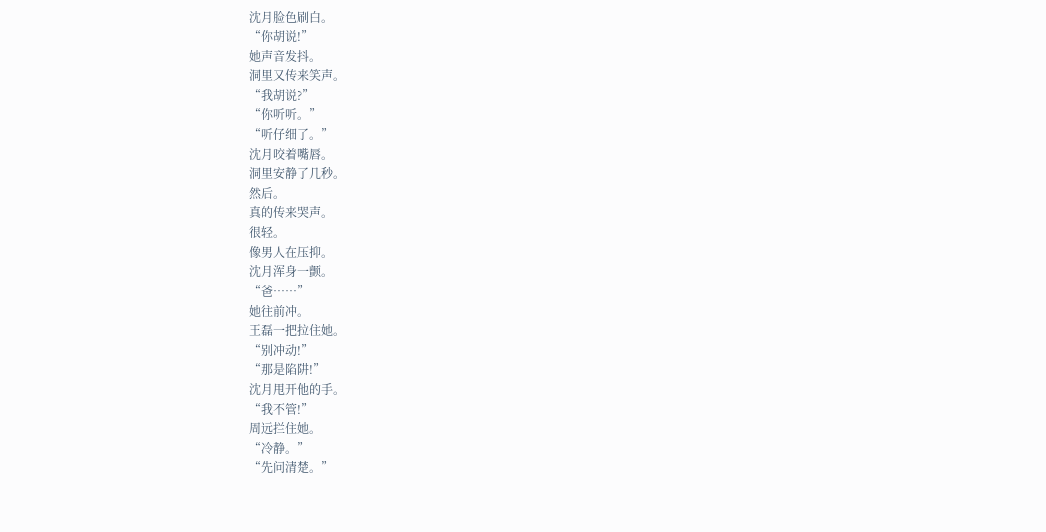沈月脸色刷白。
“你胡说!”
她声音发抖。
洞里又传来笑声。
“我胡说?”
“你听听。”
“听仔细了。”
沈月咬着嘴唇。
洞里安静了几秒。
然后。
真的传来哭声。
很轻。
像男人在压抑。
沈月浑身一颤。
“爸……”
她往前冲。
王磊一把拉住她。
“别冲动!”
“那是陷阱!”
沈月甩开他的手。
“我不管!”
周远拦住她。
“冷静。”
“先问清楚。”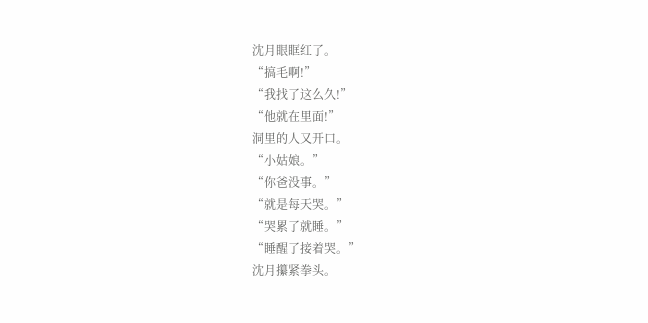沈月眼眶红了。
“搞毛啊!”
“我找了这么久!”
“他就在里面!”
洞里的人又开口。
“小姑娘。”
“你爸没事。”
“就是每天哭。”
“哭累了就睡。”
“睡醒了接着哭。”
沈月攥紧拳头。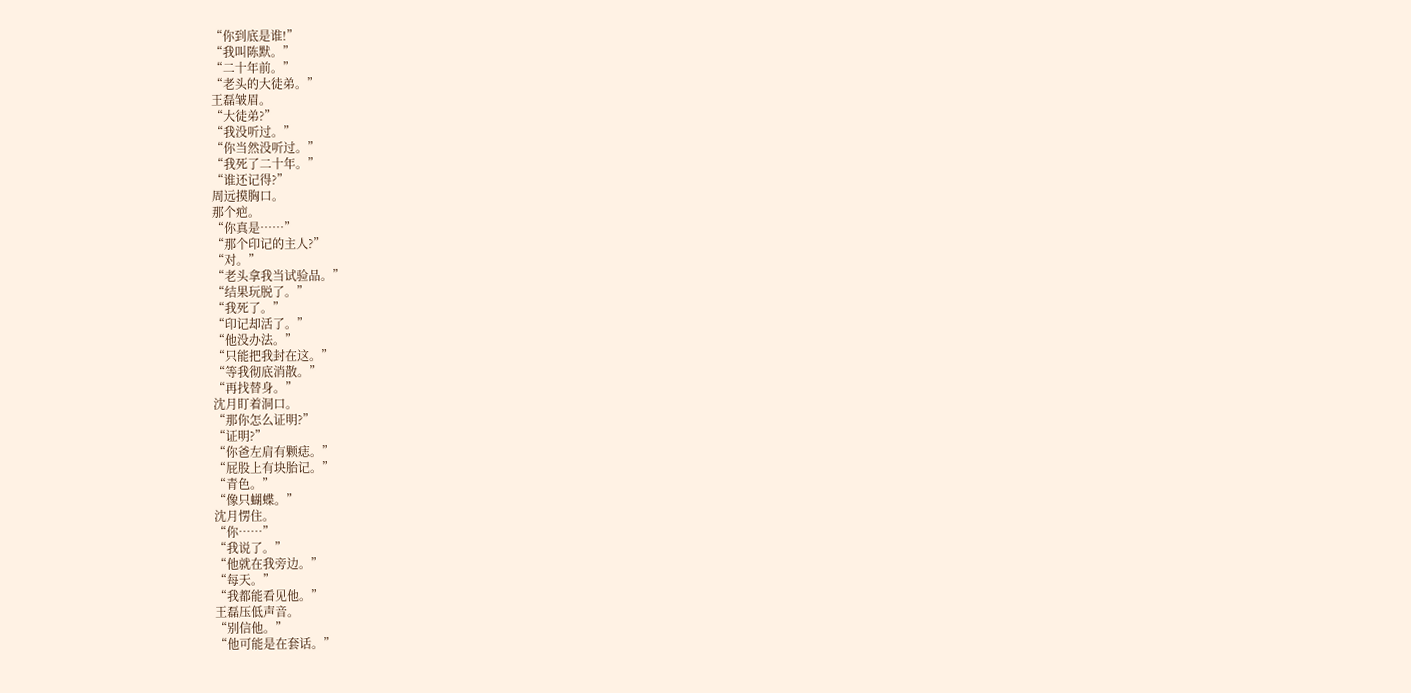“你到底是谁!”
“我叫陈默。”
“二十年前。”
“老头的大徒弟。”
王磊皱眉。
“大徒弟?”
“我没听过。”
“你当然没听过。”
“我死了二十年。”
“谁还记得?”
周远摸胸口。
那个疤。
“你真是……”
“那个印记的主人?”
“对。”
“老头拿我当试验品。”
“结果玩脱了。”
“我死了。”
“印记却活了。”
“他没办法。”
“只能把我封在这。”
“等我彻底消散。”
“再找替身。”
沈月盯着洞口。
“那你怎么证明?”
“证明?”
“你爸左肩有颗痣。”
“屁股上有块胎记。”
“青色。”
“像只蝴蝶。”
沈月愣住。
“你……”
“我说了。”
“他就在我旁边。”
“每天。”
“我都能看见他。”
王磊压低声音。
“别信他。”
“他可能是在套话。”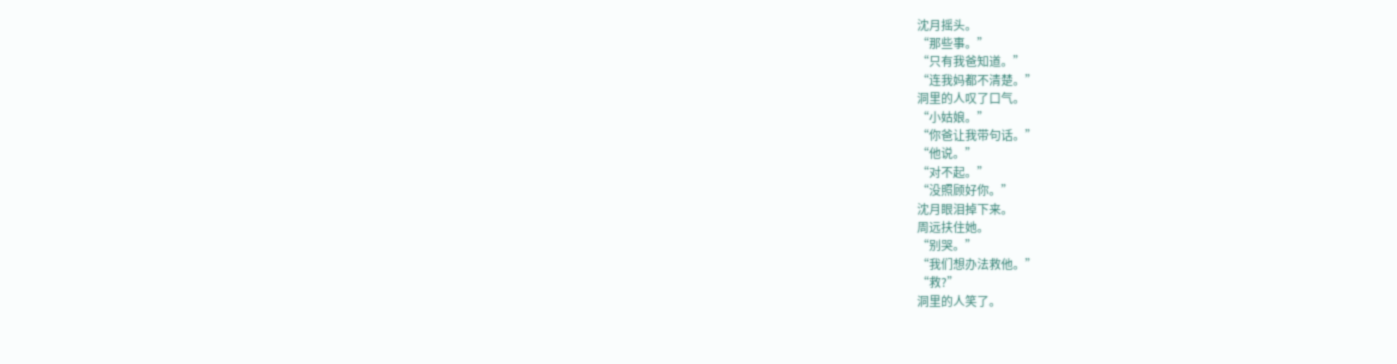沈月摇头。
“那些事。”
“只有我爸知道。”
“连我妈都不清楚。”
洞里的人叹了口气。
“小姑娘。”
“你爸让我带句话。”
“他说。”
“对不起。”
“没照顾好你。”
沈月眼泪掉下来。
周远扶住她。
“别哭。”
“我们想办法救他。”
“救?”
洞里的人笑了。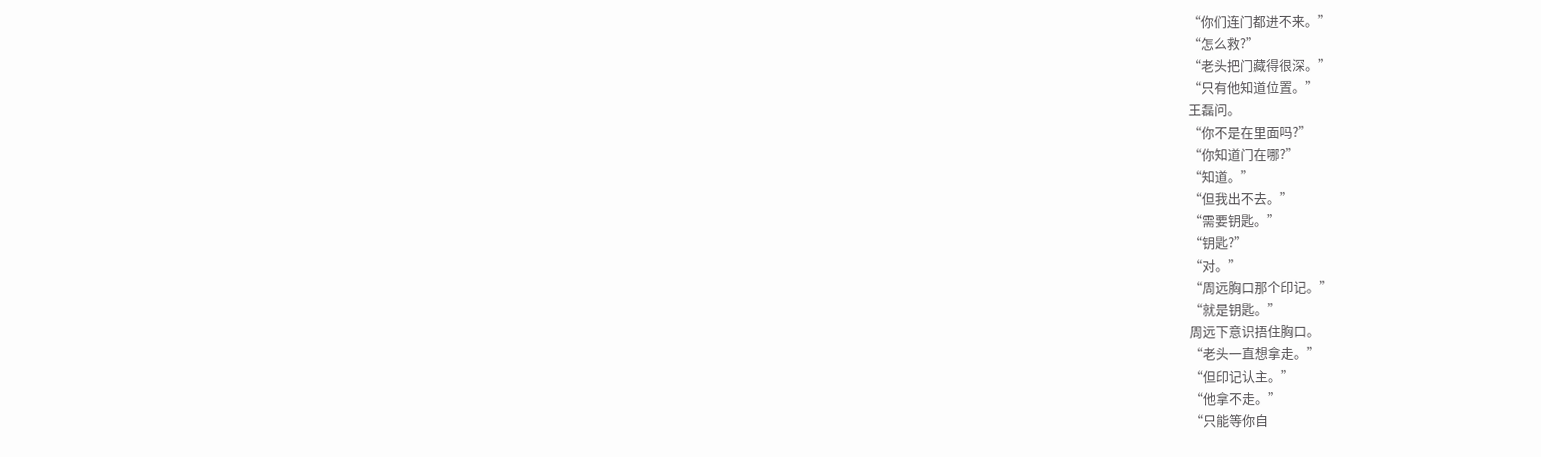“你们连门都进不来。”
“怎么救?”
“老头把门藏得很深。”
“只有他知道位置。”
王磊问。
“你不是在里面吗?”
“你知道门在哪?”
“知道。”
“但我出不去。”
“需要钥匙。”
“钥匙?”
“对。”
“周远胸口那个印记。”
“就是钥匙。”
周远下意识捂住胸口。
“老头一直想拿走。”
“但印记认主。”
“他拿不走。”
“只能等你自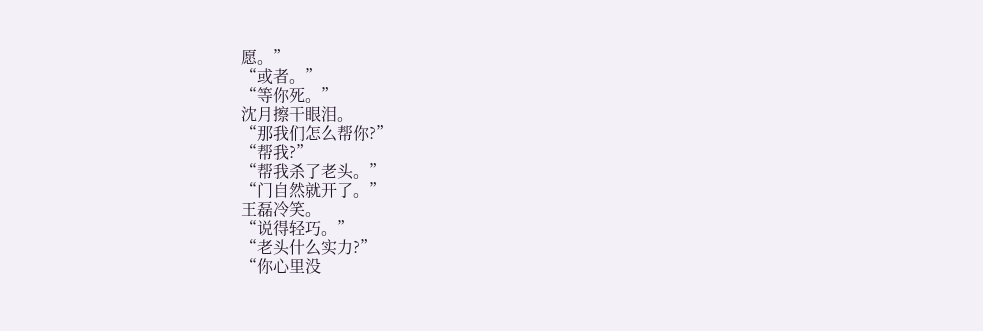愿。”
“或者。”
“等你死。”
沈月擦干眼泪。
“那我们怎么帮你?”
“帮我?”
“帮我杀了老头。”
“门自然就开了。”
王磊冷笑。
“说得轻巧。”
“老头什么实力?”
“你心里没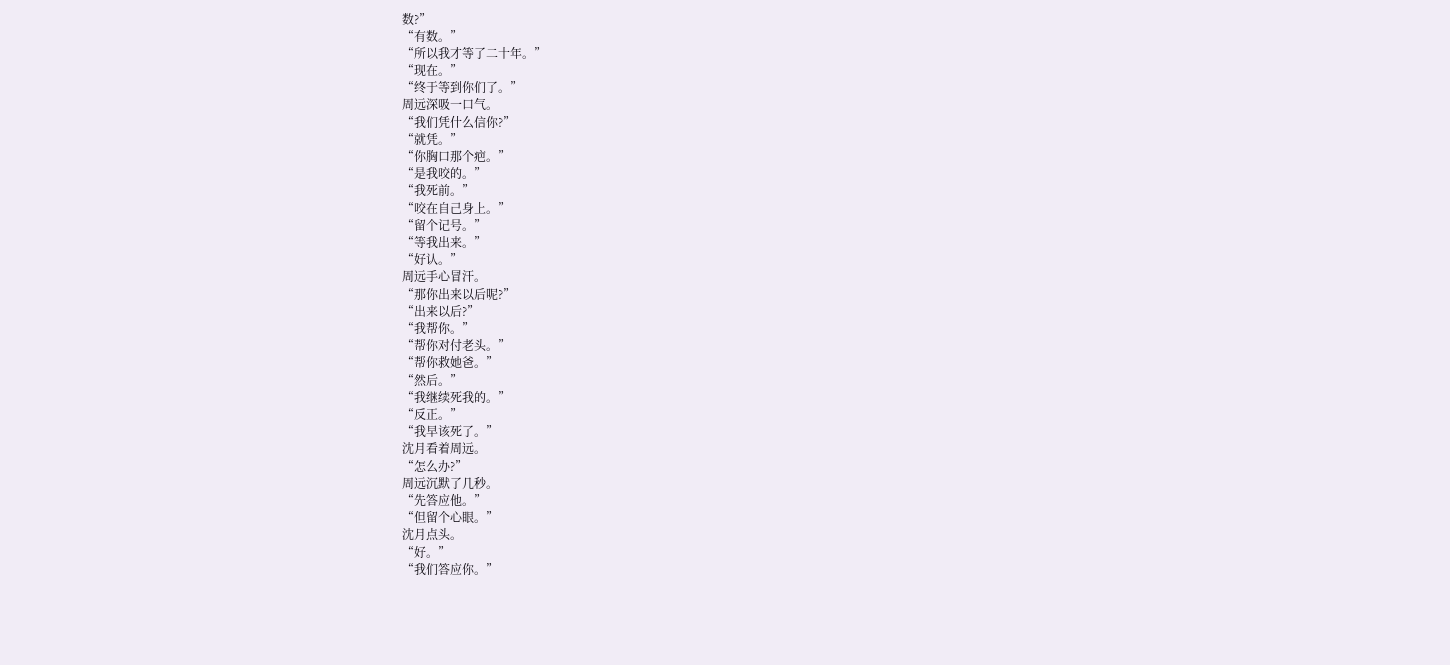数?”
“有数。”
“所以我才等了二十年。”
“现在。”
“终于等到你们了。”
周远深吸一口气。
“我们凭什么信你?”
“就凭。”
“你胸口那个疤。”
“是我咬的。”
“我死前。”
“咬在自己身上。”
“留个记号。”
“等我出来。”
“好认。”
周远手心冒汗。
“那你出来以后呢?”
“出来以后?”
“我帮你。”
“帮你对付老头。”
“帮你救她爸。”
“然后。”
“我继续死我的。”
“反正。”
“我早该死了。”
沈月看着周远。
“怎么办?”
周远沉默了几秒。
“先答应他。”
“但留个心眼。”
沈月点头。
“好。”
“我们答应你。”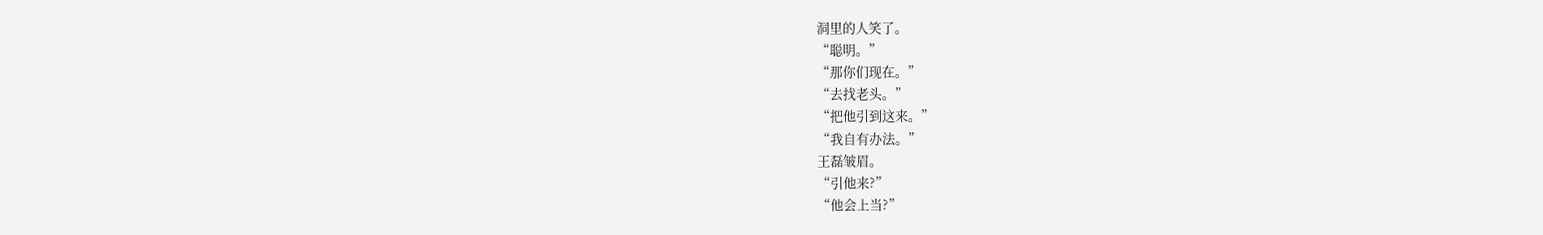洞里的人笑了。
“聪明。”
“那你们现在。”
“去找老头。”
“把他引到这来。”
“我自有办法。”
王磊皱眉。
“引他来?”
“他会上当?”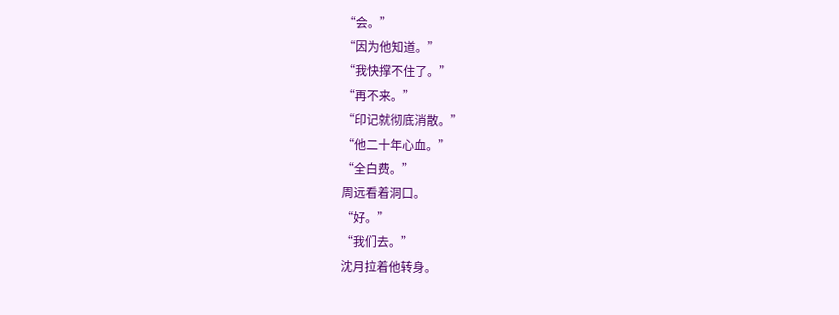“会。”
“因为他知道。”
“我快撑不住了。”
“再不来。”
“印记就彻底消散。”
“他二十年心血。”
“全白费。”
周远看着洞口。
“好。”
“我们去。”
沈月拉着他转身。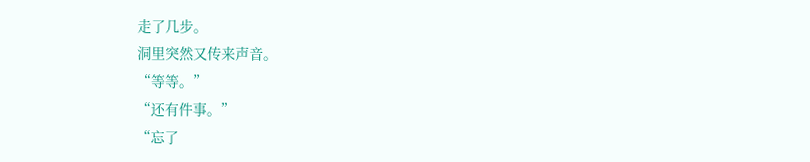走了几步。
洞里突然又传来声音。
“等等。”
“还有件事。”
“忘了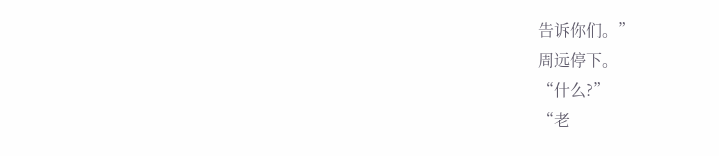告诉你们。”
周远停下。
“什么?”
“老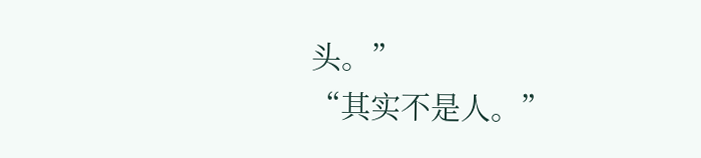头。”
“其实不是人。”